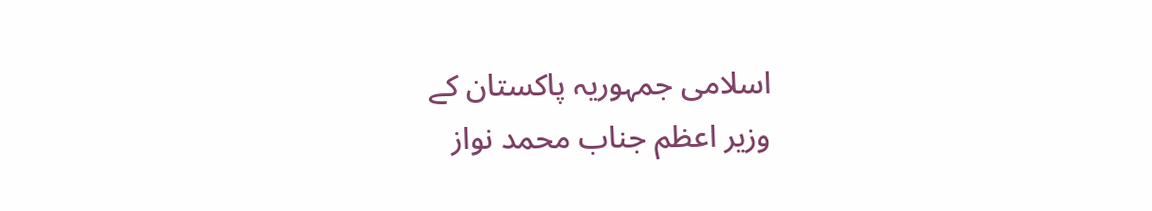اسلامی جمہوریہ پاکستان کے
وزیر اعظم جناب محمد نواز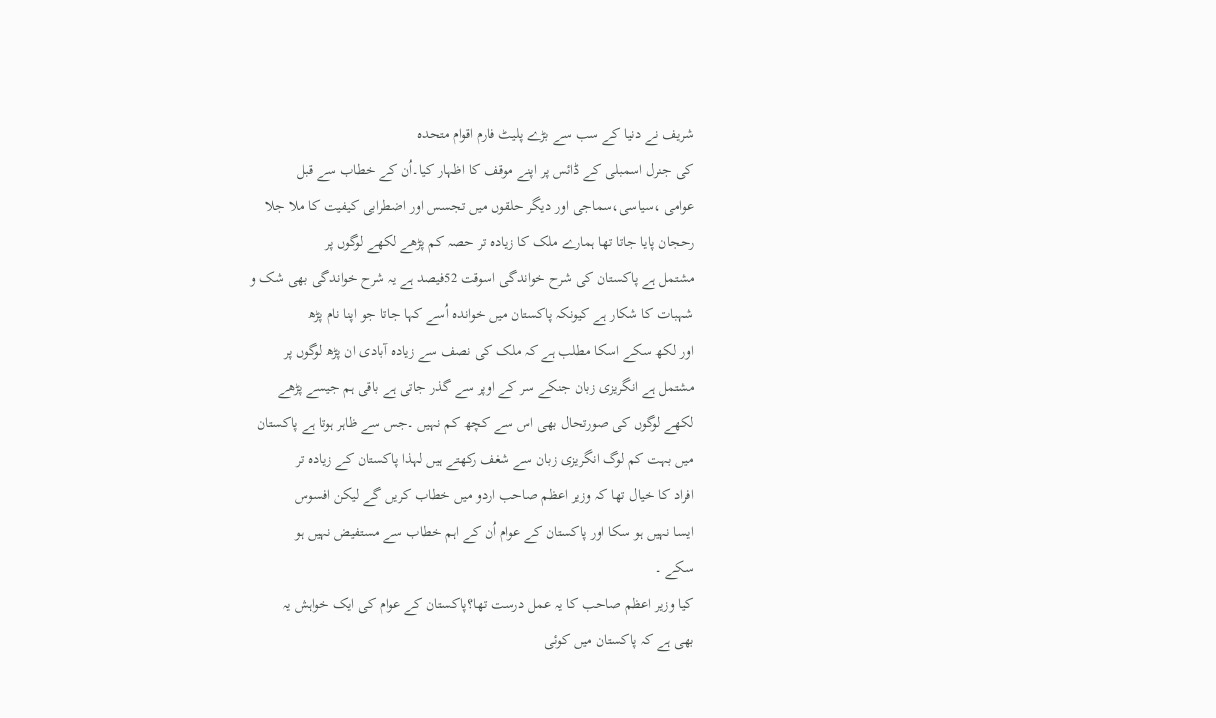شریف نے دنیا کے سب سے بڑے پلیٹ فارم اقوام متحدہ
کی جنرل اسمبلی کے ڈائس پر اپنے موقف کا اظہار کیا۔اُن کے خطاب سے قبل
عوامی ،سیاسی،سماجی اور دیگر حلقوں میں تجسس اور اضطرابی کیفیت کا ملا جلا
رحجان پایا جاتا تھا ہمارے ملک کا زیادہ تر حصہ کم پڑھے لکھے لوگوں پر
مشتمل ہے پاکستان کی شرح خواندگی اسوقت 52فیصد ہے یہ شرح خواندگی بھی شک و
شہبات کا شکار ہے کیونکہ پاکستان میں خواندہ اُسے کہا جاتا جو اپنا نام پڑھ
اور لکھ سکے اسکا مطلب ہے کہ ملک کی نصف سے زیادہ آبادی ان پڑھ لوگوں پر
مشتمل ہے انگریزی زبان جنکے سر کے اوپر سے گذر جاتی ہے باقی ہم جیسے پڑھے
لکھے لوگوں کی صورتحال بھی اس سے کچھ کم نہیں ۔جس سے ظاہر ہوتا ہے پاکستان
میں بہت کم لوگ انگریزی زبان سے شغف رکھتے ہیں لہذا پاکستان کے زیادہ تر
افراد کا خیال تھا کہ وزیر اعظم صاحب اردو میں خطاب کریں گے لیکن افسوس
ایسا نہیں ہو سکا اور پاکستان کے عوام اُن کے اہم خطاب سے مستفیض نہیں ہو
سکے ۔
کیا وزیر اعظم صاحب کا یہ عمل درست تھا؟پاکستان کے عوام کی ایک خواہش یہ
بھی ہے کہ پاکستان میں کوئی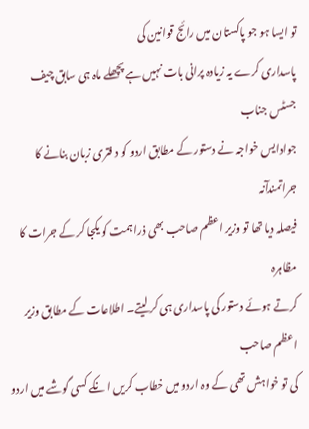تو ایسا ہو جو پاکستان میں رائج قوانین کی
پاسداری کرے یہ زیادہ پرانی بات نہیں ہے پچھلے ماہ ہی سابق چیف جسٹس جناب
جوادایس خواجہ نے دستور کے مطابق اردو کو د فتری زبان بنانے کا جراتمندآنہ
فیصلہ دیا تھا تو وزیر اعظم صاحب بھی ذرا ہمت کو یکجا کر کے جرات کا مظاہرہ
کرتے ہوئے دستور کی پاسداری ہی کر لیتے۔ اطلاعات کے مطابق وزیر اعظم صاحب
کی تو خواہش تھی کے وہ اردو میں خطاب کریں ا نکے کسی گوشے میں اردو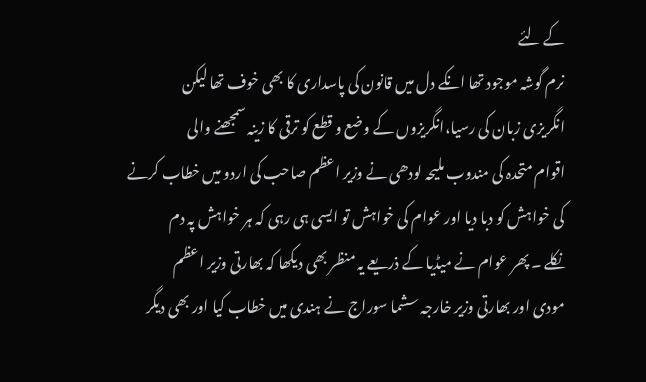کے لئے
نرم گوشہ موجود تھا انکے دل میں قانون کی پاسداری کا بھی خوف تھا لیکن
انگریزی زبان کی رسیا،انگریزوں کے وضع و قطع کو ترقی کا زینہ سمجھنے والی
اقوام متحدہ کی مندوب ملیحہ لودھی نے وزیر اعظم صاحب کی اردو میں خطاب کرنے
کی خواہش کو دبا دیا اور عوام کی خواہش تو ایسی ہی رہی کہ ہر خواہش پہ دم
نکلے ۔ پھر عوام نے میڈیا کے ذریعے یہ منظر بھی دیکھا کہ بھارتی وزیر اعظم
مودی اور بھارتی وزیر خارجہ سشما سوراج نے ہندی میں خطاب کیا اور بھی دیگر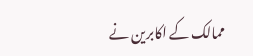ممالک کے اکابرین نے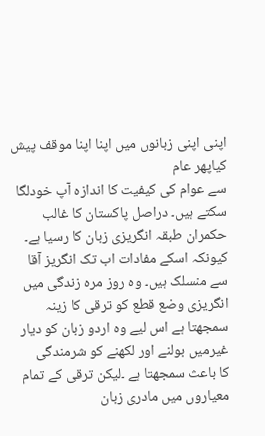اپنی اپنی زبانوں میں اپنا اپنا موقف پیش کیاپھر عام
سے عوام کی کیفیت کا اندازہ آپ خودلگا سکتے ہیں۔ دراصل پاکستان کا غالب
حکمران طبقہ انگریزی زبان کا رسیا ہے۔ کیونکہ اسکے مفادات اب تک انگریز آقا
سے منسلک ہیں۔ وہ روز مرہ زندگی میں انگریزی وضع قطع کو ترقی کا زینہ
سمجھتا ہے اس لیے وہ اردو زبان کو دیار غیرمیں بولنے اور لکھنے کو شرمندگی
کا باعث سمجھتا ہے ۔لیکن ترقی کے تمام معیاروں میں مادری زبان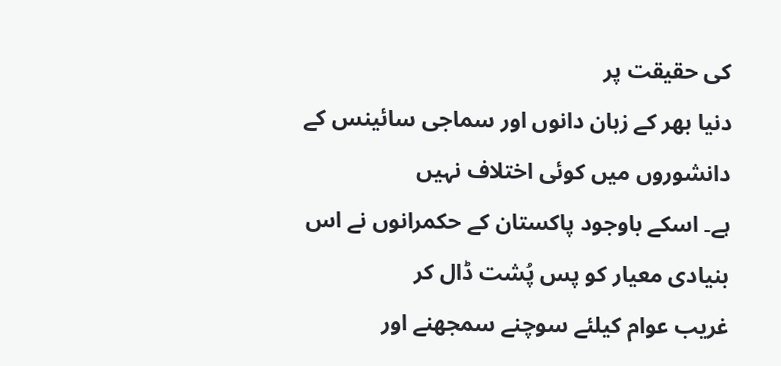کی حقیقت پر
دنیا بھر کے زبان دانوں اور سماجی سائینس کے دانشوروں میں کوئی اختلاف نہیں
ہے۔ اسکے باوجود پاکستان کے حکمرانوں نے اس بنیادی معیار کو پس پُشت ڈال کر
غریب عوام کیلئے سوچنے سمجھنے اور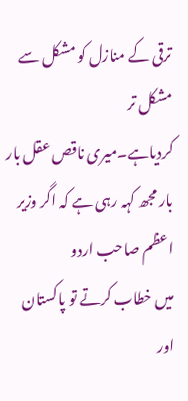ترقی کے منازل کو مشکل سے مشکل تر
کردیاہے۔میری ناقص عقل بار بار مجھ کہہ رہی ہے کہ اگر وزیر اعظم صاحب اردو
میں خطاب کرتے تو پاکستان اور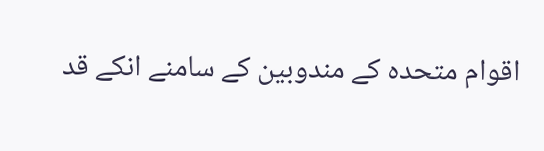اقوام متحدہ کے مندوبین کے سامنے انکے قد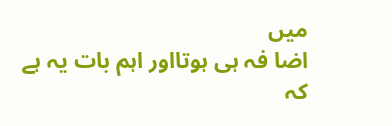میں
اضا فہ ہی ہوتااور اہم بات یہ ہے کہ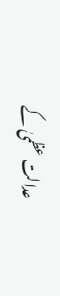عدالت عظمیٰ کے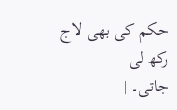حکم کی بھی لاج رکھ لی
جاتی۔ |